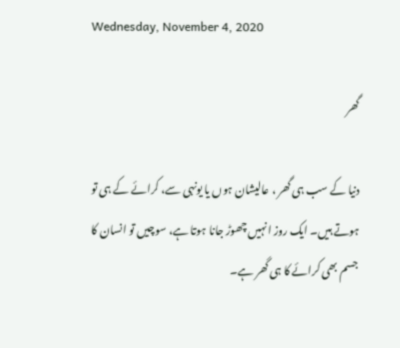Wednesday, November 4, 2020

گھر

دنیا کے سب ہی گھر ، عالیشان ہوں یا یونہی سے، کرائے کے ہی تو ہوتے ہیں۔ ایک روز انہیں چھوڑ جانا ہوتا ہے، سوچیں تو انسان کا جسم بھی کرائے کا ہی گھر ہے۔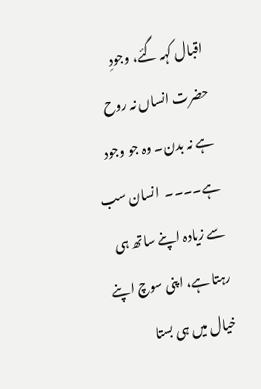اقبال کہہ گئے، وجودِ حضرت انساں نہ روح ہے نہ بدن۔ وہ جو وجود ہے۔۔۔۔  انسان سب سے زیادہ اپنے ساتھ ہی رہتا ہے، اپنی سوچ اپنے خیال میں ہی بستا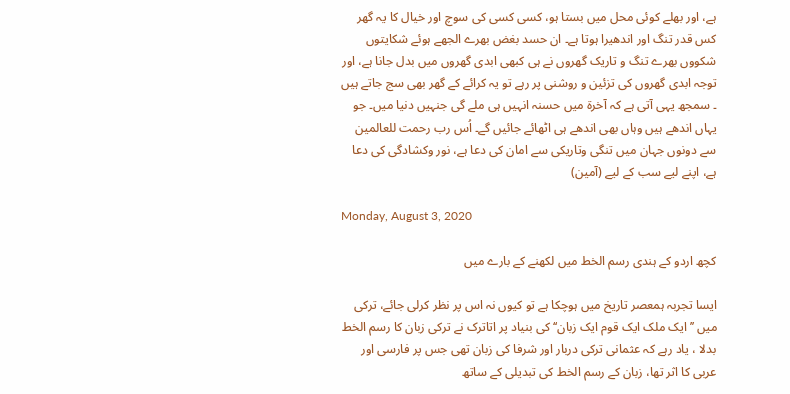ہے، اور بھلے کوئی محل میں بستا ہو، کسی کسی کی سوچ اور خیال کا یہ گھر کس قدر تنگ اور اندھیرا ہوتا ہے۔ ان حسد بغض بھرے الجھے ہوئے شکایتوں شکووں بھرے تنگ و تاریک گھروں نے ہی کبھی ابدی گھروں میں بدل جانا ہے، اور توجہ ابدی گھروں کی تزئین و روشنی پر رہے تو یہ کرائے کے گھر بھی سج جاتے ہیں ۔ سمجھ یہی آتی ہے کہ آخرۃ میں حسنہ انہیں ہی ملے گی جنہیں دنیا میں۔ جو یہاں اندھے ہیں وہاں بھی اندھے ہی اٹھائے جائیں گے۔ اُس رب رحمت للعالمین سے دونوں جہان میں تنگی وتاریکی سے امان کی دعا ہے، نور وکشادگی کی دعا ہے، اپنے لیے سب کے لیے (آمین)

Monday, August 3, 2020

کچھ اردو کے ہندی رسم الخط میں لکھنے کے بارے میں

ایسا تجربہ ہمعصر تاریخ میں ہوچکا ہے تو کیوں نہ اس پر نظر کرلی جائے، ترکی میں ’’ایک ملک ایک قوم ایک زبان‘‘ کی بنیاد پر اتاترک نے ترکی زبان کا رسم الخط بدلا ، یاد رہے کہ عثمانی ترکی دربار اور شرفا کی زبان تھی جس پر فارسی اور عربی کا اثر تھا، زبان کے رسم الخط کی تبدیلی کے ساتھ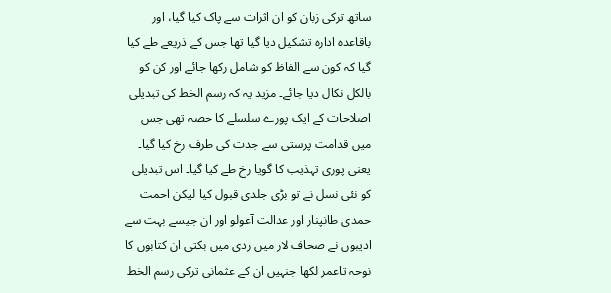ساتھ ترکی زبان کو ان اثرات سے پاک کیا گیا، اور باقاعدہ ادارہ تشکیل دیا گیا تھا جس کے ذریعے طے کیا گیا کہ کون سے الفاظ کو شامل رکھا جائے اور کن کو بالکل نکال دیا جائے۔ مزید یہ کہ رسم الخط کی تبدیلی اصلاحات کے ایک پورے سلسلے کا حصہ تھی جس میں قدامت پرستی سے جدت کی طرف رخ کیا گیا۔ یعنی پوری تہذیب کا گویا رخ طے کیا گیا۔ اس تبدیلی کو نئی نسل نے تو بڑی جلدی قبول کیا لیکن احمت حمدی طانپنار اور عدالت آعولو اور ان جیسے بہت سے ادیبوں نے صحاف لار میں ردی میں بکتی ان کتابوں کا نوحہ تاعمر لکھا جنہیں ان کے عثمانی ترکی رسم الخط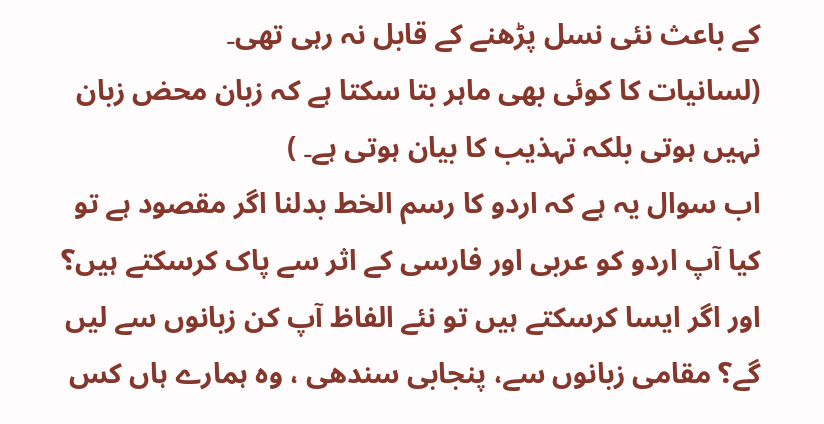کے باعث نئی نسل پڑھنے کے قابل نہ رہی تھی۔
(لسانیات کا کوئی بھی ماہر بتا سکتا ہے کہ زبان محض زبان نہیں ہوتی بلکہ تہذیب کا بیان ہوتی ہے۔ )
اب سوال یہ ہے کہ اردو کا رسم الخط بدلنا اگر مقصود ہے تو کیا آپ اردو کو عربی اور فارسی کے اثر سے پاک کرسکتے ہیں؟ اور اگر ایسا کرسکتے ہیں تو نئے الفاظ آپ کن زبانوں سے لیں گے؟ مقامی زبانوں سے، پنجابی سندھی ، وہ ہمارے ہاں کس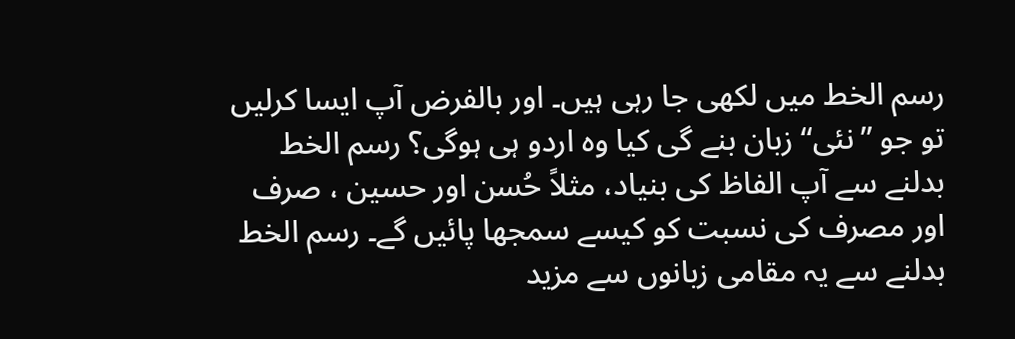رسم الخط میں لکھی جا رہی ہیں۔ اور بالفرض آپ ایسا کرلیں تو جو ’’نئی‘‘ زبان بنے گی کیا وہ اردو ہی ہوگی؟ رسم الخط بدلنے سے آپ الفاظ کی بنیاد، مثلاً حُسن اور حسین ، صرف اور مصرف کی نسبت کو کیسے سمجھا پائیں گے۔ رسم الخط بدلنے سے یہ مقامی زبانوں سے مزید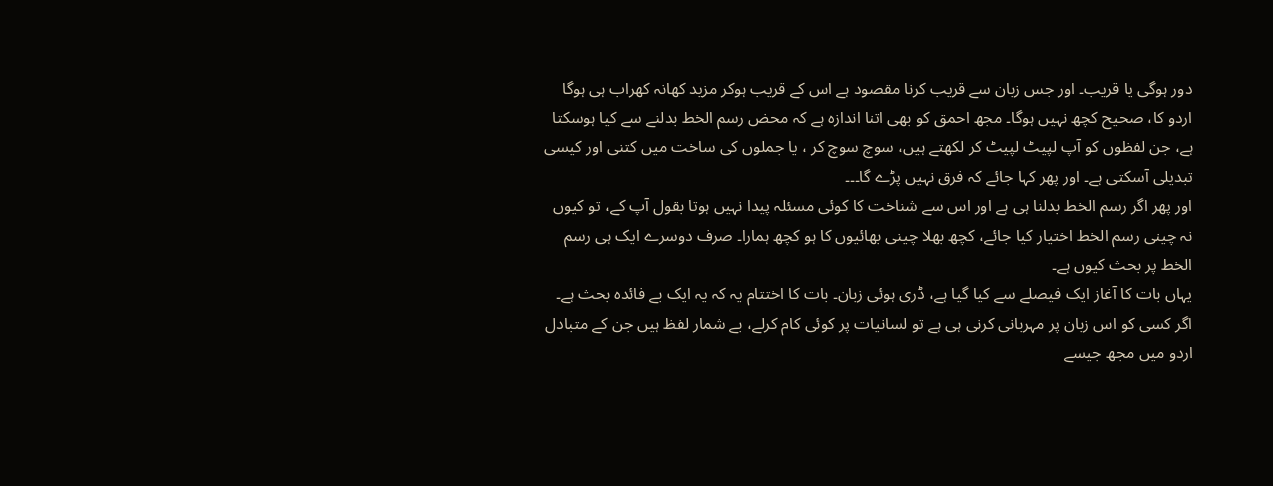دور ہوگی یا قریب۔ اور جس زبان سے قریب کرنا مقصود ہے اس کے قریب ہوکر مزید کھانہ کھراب ہی ہوگا اردو کا، صحیح کچھ نہیں ہوگا۔ مجھ احمق کو بھی اتنا اندازہ ہے کہ محض رسم الخط بدلنے سے کیا ہوسکتا ہے، جن لفظوں کو آپ لپیٹ لپیٹ کر لکھتے ہیں، سوچ سوچ کر ، یا جملوں کی ساخت میں کتنی اور کیسی تبدیلی آسکتی ہے۔ اور پھر کہا جائے کہ فرق نہیں پڑے گا۔۔۔
اور پھر اگر رسم الخط بدلنا ہی ہے اور اس سے شناخت کا کوئی مسئلہ پیدا نہیں ہوتا بقول آپ کے، تو کیوں نہ چینی رسم الخط اختیار کیا جائے، کچھ بھلا چینی بھائیوں کا ہو کچھ ہمارا۔ صرف دوسرے ایک ہی رسم الخط پر بحث کیوں ہے۔
یہاں بات کا آغاز ایک فیصلے سے کیا گیا ہے، ڈری ہوئی زبان۔ بات کا اختتام یہ کہ یہ ایک بے فائدہ بحث ہے۔ اگر کسی کو اس زبان پر مہربانی کرنی ہی ہے تو لسانیات پر کوئی کام کرلے، بے شمار لفظ ہیں جن کے متبادل اردو میں مجھ جیسے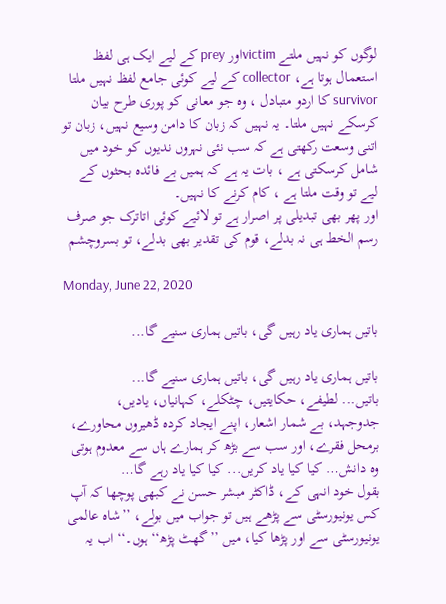لوگوں کو نہیں ملتے victimاور prey کے لیے ایک ہی لفظ استعمال ہوتا ہے، collector کے لیے کوئی جامع لفظ نہیں ملتا survivor کا اردو متبادل ، وہ جو معانی کو پوری طرح بیان کرسکے نہیں ملتا۔ یہ نہیں کہ زبان کا دامن وسیع نہیں، زبان تو اتنی وسعت رکھتی ہے کہ سب نئی نہروں ندیوں کو خود میں شامل کرسکتی ہے ، بات یہ ہے کہ ہمیں بے فائدہ بحثوں کے لیے تو وقت ملتا ہے ، کام کرنے کا نہیں۔
اور پھر بھی تبدیلی پر اصرار ہے تو لائیے کوئی اتاترک جو صرف رسم الخط ہی نہ بدلے، قوم کی تقدیر بھی بدلے، تو بسروچشم

Monday, June 22, 2020

باتیں ہماری یاد رہیں گی، باتیں ہماری سنیے گا...

باتیں ہماری یاد رہیں گی، باتیں ہماری سنیے گا...
باتیں... لطیفے، حکایتیں، چٹکلے، کہانیاں، یادیں، جدوجہد، بے شمار اشعار، اپنے ایجاد کردہ ڈھیروں محاورے، برمحل فقرے، اور سب سے بڑھ کر ہمارے ہاں سے معدوم ہوتی وہ دانش… کیا کیا یاد کریں... کیا کیا یاد رہے گا…
بقول خود انہی کے، ڈاکٹر مبشر حسن نے کبھی پوچھا کہ آپ کس یونیورسٹی سے پڑھے ہیں تو جواب میں بولے، ’’شاہ عالمی یونیورسٹی سے اور پڑھا کیا، میں ’’گھٹ پڑھ‘‘ ہوں۔‘‘ اب یہ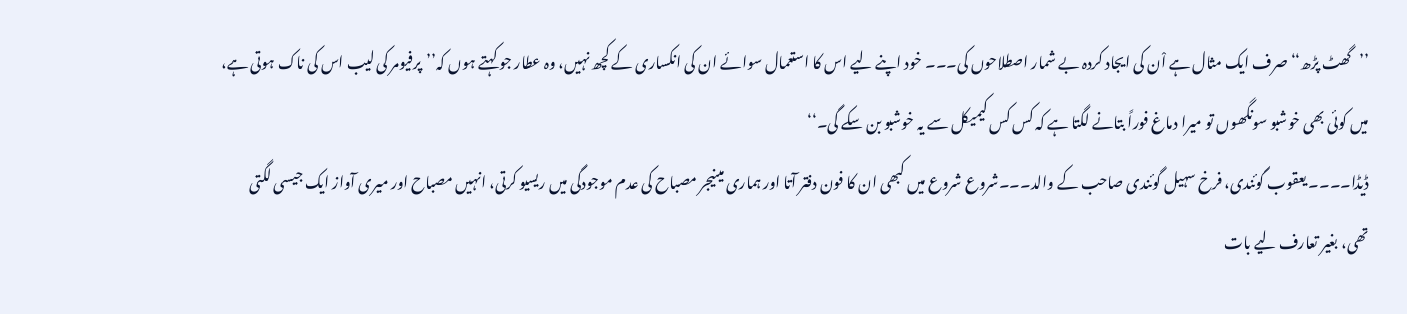’’گھٹ پڑھ‘‘ صرف ایک مثال ہے اْن کی ایجاد کردہ بے شمار اصطلاحوں کی۔۔۔ خود اپنے لیے اس کا استعمال سوائے ان کی انکساری کے کچھ نہیں، وہ عطار جو کہتے ہوں کہ’’پرفیومر کی لیب اس کی ناک ہوتی ہے، میں کوئی بھی خوشبو سونگھوں تو میرا دماغ فوراً بتانے لگتا ہے کہ کس کس کیمیکل سے یہ خوشبو بن سکے گی۔‘‘
ڈیڈا۔۔۔۔ یعقوب گوئندی، فرخ سہیل گوئندی صاحب کے والد۔۔۔شروع شروع میں کبھی ان کا فون دفتر آتا اور ہماری مینیجر مصباح کی عدم موجودگی میں ریسیو کرتی، انہیں مصباح اور میری آواز ایک جیسی لگتی تھی، بغیر تعارف لیے بات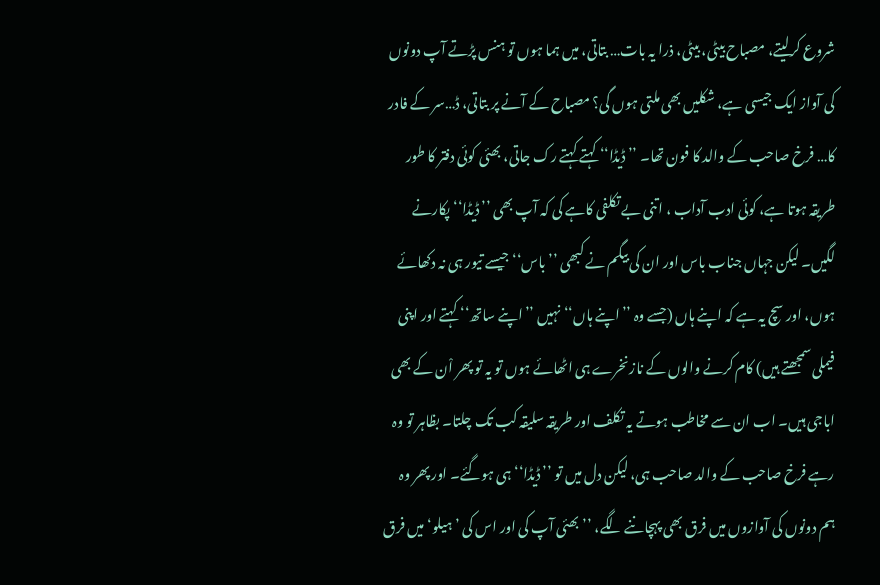شروع کرلیتے، مصباح بیٹی، بیٹی، ذرا یہ بات… بتاتی، میں ہما ہوں تو ہنس پڑتے آپ دونوں کی آواز ایک جیسی ہے، شکلیں بھی ملتی ہوں گی؟ مصباح کے آنے پر بتاتی، ڈ…سر کے فادر کا… فرخ صاحب کے والد کا فون تھا۔ ’’ڈیڈا‘‘ کہتے کہتے رک جاتی، بھئی کوئی دفتر کا طور طریقہ ہوتا ہے، کوئی ادب آداب ، اتنی بے تکلفی کاہے کی کہ آپ بھی ’’ڈیڈا‘‘ پکارنے لگیں۔ لیکن جہاں جناب باس اور ان کی بیگم نے کبھی ’’باس‘‘ جیسے تیور ہی نہ دکھائے ہوں، اور سچ یہ ہے کہ اپنے ہاں (جسے وہ ’’اپنے ہاں‘‘ نہیں ’’اپنے ساتھ‘‘ کہتے اور اپنی فیملی سمجھتے ہیں) کام کرنے والوں کے نازنخرے ہی اٹھائے ہوں تو یہ تو پھر اْن کے بھی اباجی ہیں۔ اب ان سے مخاطب ہوتے یہ تکلف اور طریقہ سلیقہ کب تک چلتا۔ بظاہر تو وہ رہے فرخ صاحب کے والد صاحب ہی، لیکن دل میں تو ’’ڈیڈا‘‘ ہی ہوگئے۔ اور پھر وہ ہم دونوں کی آوازوں میں فرق بھی پہچاننے لگے، ’’بھئی آپ کی اور اس کی ’ہیلو‘ میں فرق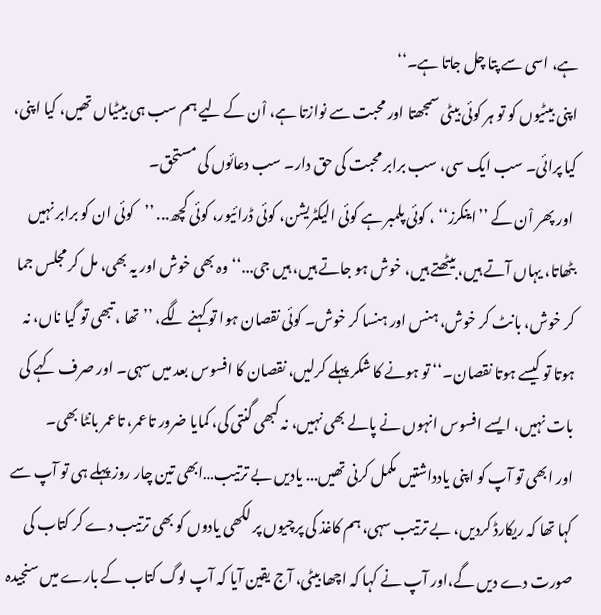ہے، اسی سے پتا چل جاتا ہے۔‘‘
اپنی بیٹیوں کو تو ہر کوئی بیٹی سمجھتا اور محبت سے نوازتا ہے، اْن کے لیے ہم سب ہی بیٹیاں تھیں، کیا اپنی، کیا پرائی۔ سب ایک سی، سب برابر محبت کی حق دار۔ سب دعائوں کی مستحق۔
 اور پھر اْن کے ’’اینکرز‘‘ ، کوئی پلمبر ہے کوئی الیکٹریشن، کوئی ڈرائیور، کوئی کچھ... ’’کوئی ان کو برابر نہیں بٹھاتا، یہاں آتے ہیں، بیٹھتے ہیں، خوش ہو جاتے ہیں، ہیں جی...‘‘وہ بھی خوش اور یہ بھی، مل کر مجلس جما کر خوش، بانٹ کر خوش، ہنس اور ہنسا کر خوش۔ کوئی نقصان ہوا تو کہنے لگے، ’’تھا ، تبھی تو گیا ناں، نہ ہوتا تو کیسے ہوتا نقصان۔‘‘ تو ہونے کا شکر پہلے کرلیں، نقصان کا افسوس بعد میں سہی۔ اور صرف کہے کی بات نہیں، ایسے افسوس انہوں نے پالے بھی نہیں، نہ کبھی گنتی کی، کمایا ضرور تاعمر، تاعمر بانٹا بھی۔
اور ابھی تو آپ کو اپنی یادداشتیں مکمل کرنی تھیں... یادیں بے ترتیب…ابھی تین چار روز پہلے ہی تو آپ سے کہا تھا کہ ریکارڈ کردیں، بے ترتیب سہی، ہم کاغذ کی پرچیوں پر لکھی یادوں کو بھی ترتیب دے کر کتاب کی صورت دے دیں گے،اور آپ نے کہا کہ اچھا بیٹی، آج یقین آیا کہ آپ لوگ کتاب کے بارے میں سنجیدہ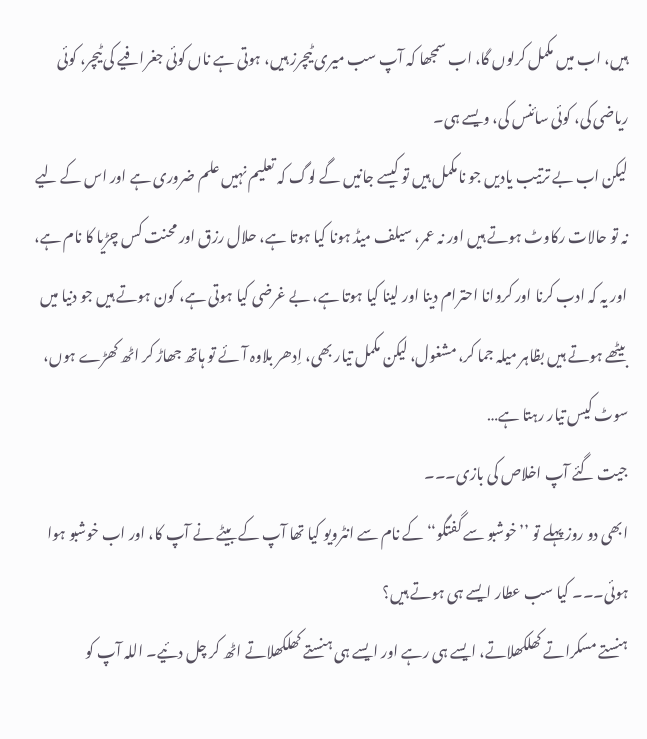ہیں، اب میں مکمل کرلوں گا، اب سمجھا کہ آپ سب میری ٹیچرز ہیں، ہوتی ہے ناں کوئی جغرافیے کی ٹیچر، کوئی ریاضی کی، کوئی سائنس کی، ویسے ہی۔
لیکن اب بے ترتیب یادیں جو نامکمل ہیں تو کیسے جانیں گے لوگ کہ تعلیم نہیں علم ضروری ہے اور اس کے لیے نہ تو حالات رکاوٹ ہوتے ہیں اور نہ عمر، سیلف میڈ ہونا کیا ہوتا ہے، حلال رزق اور محنت کس چڑیا کا نام ہے، اور یہ کہ ادب کرنا اور کروانا احترام دینا اور لینا کیا ہوتا ہے، بے غرضی کیا ہوتی ہے، کون ہوتے ہیں جو دنیا میں بیٹھے ہوتے ہیں بظاہر میلہ جما کر، مشغول، لیکن مکمل تیار بھی، اِدھر بلاوہ آئے تو ہاتھ جھاڑ کر اٹھ کھڑے ہوں، سوٹ کیس تیار رہتا ہے…
جیت گئے آپ اخلاص کی بازی۔۔۔
ابھی دو روز پہلے تو ’’خوشبو سے گفتگو‘‘ کے نام سے انٹرویو کیا تھا آپ کے بیٹے نے آپ کا، اور اب خوشبو ہوا ہوئی۔۔۔ کیا سب عطار ایسے ہی ہوتے ہیں؟
ہنستے مسکراتے کھلکھلاتے، ایسے ہی رہے اور ایسے ہی ہنستے کھلکھلاتے اٹھ کر چل دئیے۔ اللہ آپ کو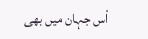اْس جہان میں بھی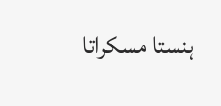ہنستا مسکراتا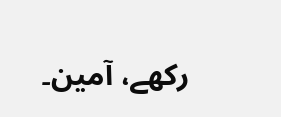رکھے، آمین۔